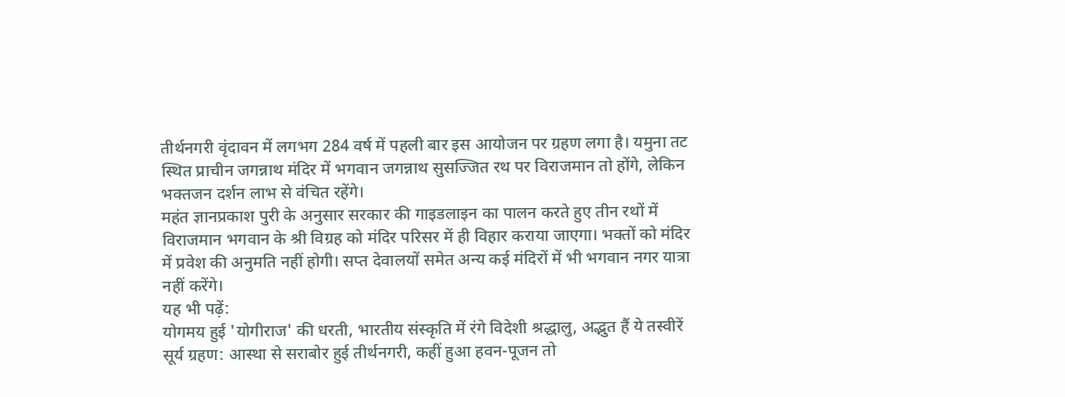तीर्थनगरी वृंदावन में लगभग 284 वर्ष में पहली बार इस आयोजन पर ग्रहण लगा है। यमुना तट स्थित प्राचीन जगन्नाथ मंदिर में भगवान जगन्नाथ सुसज्जित रथ पर विराजमान तो होंगे, लेकिन भक्तजन दर्शन लाभ से वंचित रहेंगे।
महंत ज्ञानप्रकाश पुरी के अनुसार सरकार की गाइडलाइन का पालन करते हुए तीन रथों में विराजमान भगवान के श्री विग्रह को मंदिर परिसर में ही विहार कराया जाएगा। भक्तों को मंदिर में प्रवेश की अनुमति नहीं होगी। सप्त देवालयों समेत अन्य कई मंदिरों में भी भगवान नगर यात्रा नहीं करेंगे।
यह भी पढ़ें:
योगमय हुई 'योगीराज' की धरती, भारतीय संस्कृति में रंगे विदेशी श्रद्धालु, अद्भुत हैं ये तस्वीरें
सूर्य ग्रहण: आस्था से सराबोर हुई तीर्थनगरी, कहीं हुआ हवन-पूजन तो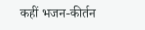कहीं भजन-कीर्तन